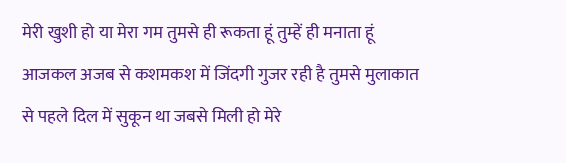मेरी खुशी हो या मेरा गम तुमसे ही रूकता हूं तुम्हें ही मनाता हूं आजकल अजब से कशमकश में जिंदगी गुजर रही है तुमसे मुलाकात से पहले दिल में सुकून था जबसे मिली हो मेरे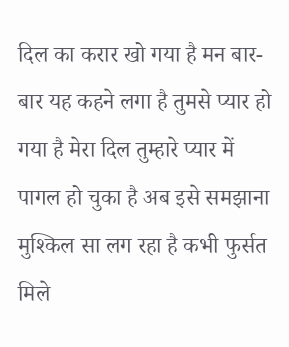दिल का करार खो गया है मन बार-बार यह कहने लगा है तुमसे प्यार हो गया है मेरा दिल तुम्हारे प्यार में पागल हो चुका है अब इसे समझाना मुश्किल सा लग रहा है कभी फुर्सत मिले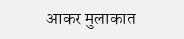आकर मुलाकात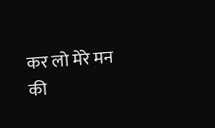कर लो मेरे मन की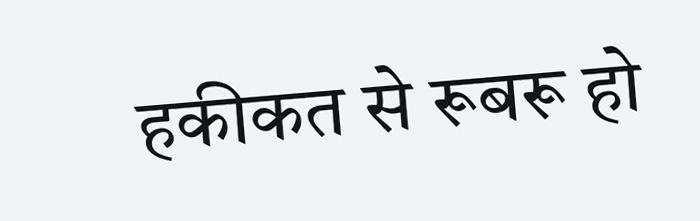हकीकत से रूबरू हो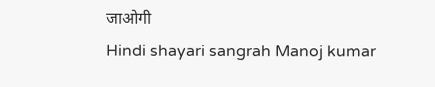जाओगी
Hindi shayari sangrah Manoj kumar